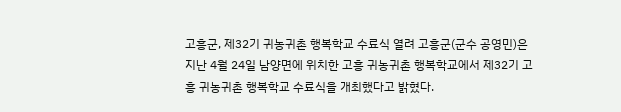고흥군, 제32기 귀농귀촌 행복학교 수료식 열려 고흥군(군수 공영민)은 지난 4월 24일 남양면에 위치한 고흥 귀농귀촌 행복학교에서 제32기 고흥 귀농귀촌 행복학교 수료식을 개최했다고 밝혔다.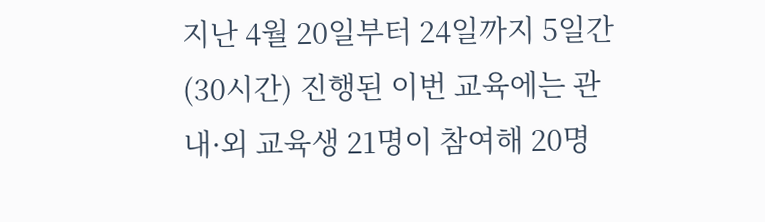지난 4월 20일부터 24일까지 5일간(30시간) 진행된 이번 교육에는 관내·외 교육생 21명이 참여해 20명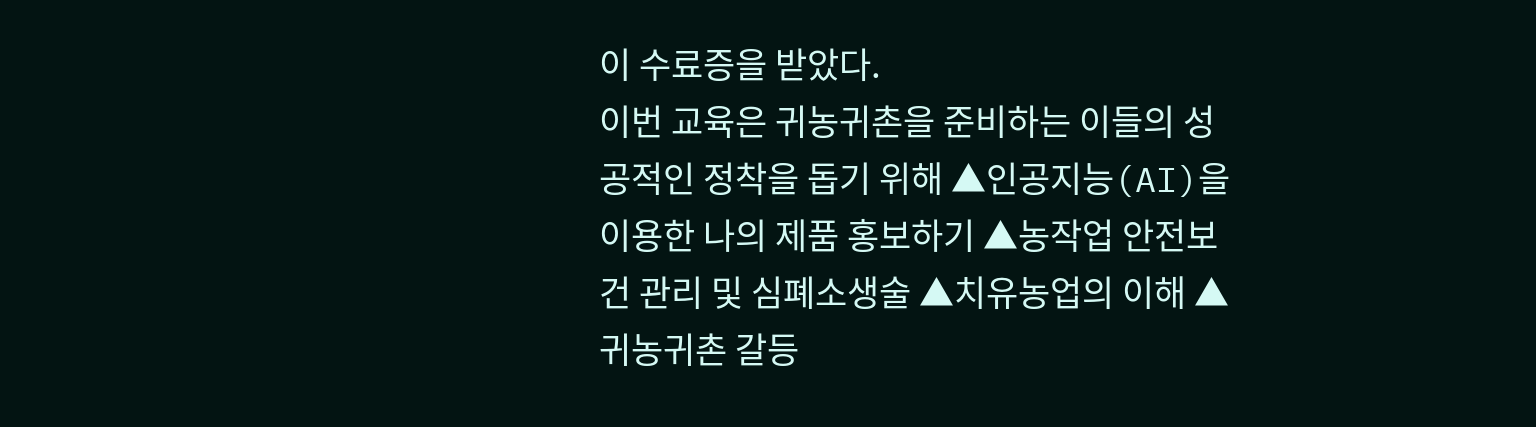이 수료증을 받았다.
이번 교육은 귀농귀촌을 준비하는 이들의 성공적인 정착을 돕기 위해 ▲인공지능(AI)을 이용한 나의 제품 홍보하기 ▲농작업 안전보건 관리 및 심폐소생술 ▲치유농업의 이해 ▲귀농귀촌 갈등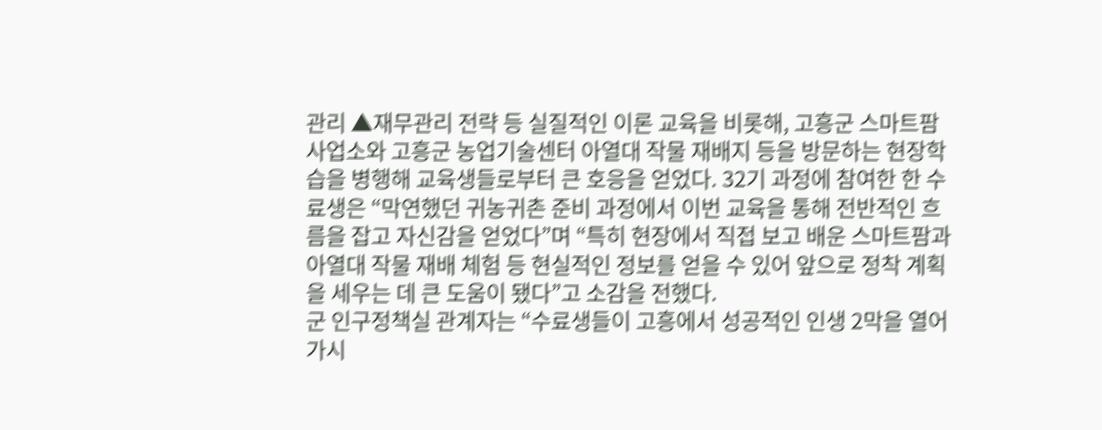관리 ▲재무관리 전략 등 실질적인 이론 교육을 비롯해, 고흥군 스마트팜사업소와 고흥군 농업기술센터 아열대 작물 재배지 등을 방문하는 현장학습을 병행해 교육생들로부터 큰 호응을 얻었다. 32기 과정에 참여한 한 수료생은 “막연했던 귀농귀촌 준비 과정에서 이번 교육을 통해 전반적인 흐름을 잡고 자신감을 얻었다”며 “특히 현장에서 직접 보고 배운 스마트팜과 아열대 작물 재배 체험 등 현실적인 정보를 얻을 수 있어 앞으로 정착 계획을 세우는 데 큰 도움이 됐다”고 소감을 전했다.
군 인구정책실 관계자는 “수료생들이 고흥에서 성공적인 인생 2막을 열어가시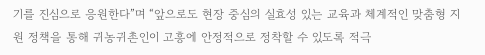기를 진심으로 응원한다”며 “앞으로도 현장 중심의 실효성 있는 교육과 체계적인 맞춤형 지원 정책을 통해 귀농귀촌인이 고흥에 안정적으로 정착할 수 있도록 적극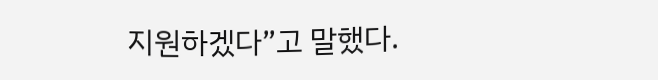지원하겠다”고 말했다.